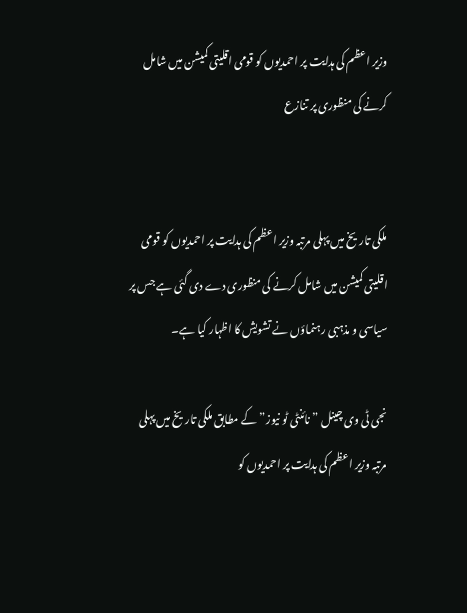وزیر اعظم کی ہدایت پر احمدیوں کو قومی اقلیتی کمیشن میں شامل کرنے کی منظوری پر تنازع


ملکی تاریخ میں پہلی مرتبہ وزیر اعظم کی ہدایت پر احمدیوں کو قومی اقلیتی کمیشن میں شامل کرنے کی منظوری دے دی گئی ہے جس پر سیاسی و مذہبی رہنماؤں نے تشویش کا اظہار کیا ہے۔

نجی ٹی وی چینل ” نائنٹی ٹو نیوز” کے مطابق ملکی تاریخ میں پہلی مرتبہ وزیر اعظم کی ہدایت پر احمدیوں کو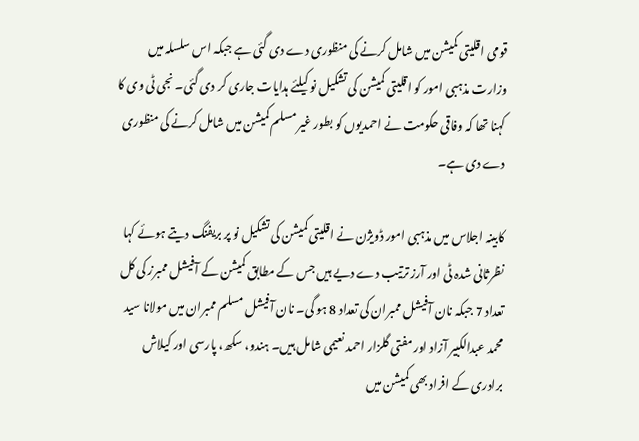قومی اقلیتی کمیشن میں شامل کرنے کی منظوری دے دی گئی ہے جبکہ اس سلسلہ میں وزارت مذہبی امور کو اقلیتی کمیشن کی تشکیل نو کیلئے ہدایات جاری کر دی گئی۔ نجی ٹی وی کا کہنا تھا کہ وفاقی حکومت نے احمدیوں کو بطور غیر مسلم کمیشن میں شامل کرنے کی منظوری دے دی ہے۔

کابینہ اجلاس میں مذہبی امور ڈویژن نے اقلیتی کمیشن کی تشکیل نو پر بریفنگ دیتے ہوئے کہا نظرثانی شدہ ٹی اور آرز ترتیب دے دیے ہیں جس کے مطابق کمیشن کے آفیشل ممبرز کی کل تعداد 7 جبکہ نان آفیشل ممبران کی تعداد 8 ہو گی۔ نان آفیشل مسلم ممبران میں مولانا سید محمد عبدالکبیر آزاد اور مفتی گلزار احمد نعیمی شامل ہیں۔ ہندو، سکھ، پارسی اور کیلاش برادری کے افراد بھی کمیشن میں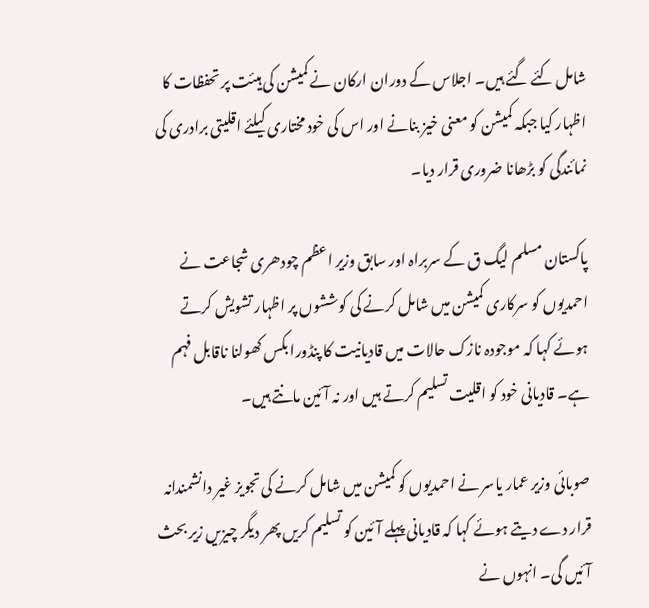شامل کئے گئے ہیں۔ اجلاس کے دوران ارکان نے کمیشن کی ہیئت پر تحفظات کا اظہار کیا جبکہ کمیشن کو معنی خیز بنانے اور اس کی خود مختاری کیلئے اقلیتی برادری کی نمائندگی کو بڑھانا ضروری قرار دیا۔

پاکستان مسلم لیگ ق کے سربراہ اور سابق وزیر اعظم چودھری شجاعت نے احمدیوں کو سرکاری کمیشن میں شامل کرنے کی کوششوں پر اظہار تشویش کرتے ہوئے کہا کہ موجودہ نازک حالات میں قادیانیت کا پنڈورا بکس کھولنا ناقابل فہم ہے۔ قادیانی خود کو اقلیت تسلیم کرتے ہیں اور نہ آئین مانتے ہیں۔

صوبائی وزیر عمار یاسر نے احمدیوں کو کمیشن میں شامل کرنے کی تجویز غیر دانشمندانہ قرار دے دیتے ہوئے کہا کہ قادیانی پہلے آئین کو تسلیم کریں پھر دیگر چیزیں زیر بحث آئیں گی۔ انہوں نے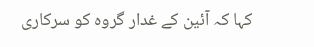کہا کہ آئین کے غدار گروہ کو سرکاری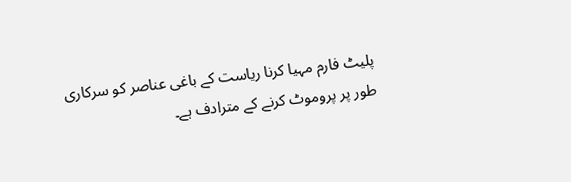پلیٹ فارم مہیا کرنا ریاست کے باغی عناصر کو سرکاری طور پر پروموٹ کرنے کے مترادف ہے۔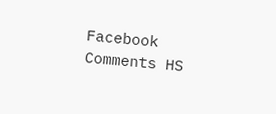Facebook Comments HS